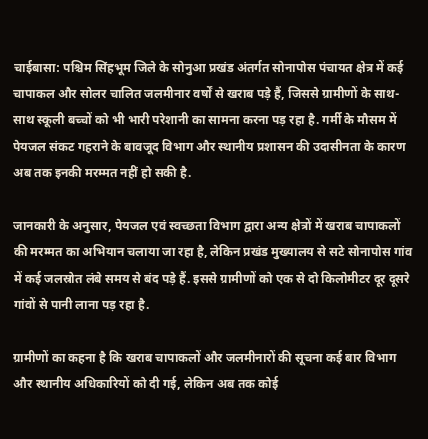चाईबासा: पश्चिम सिंहभूम जिले के सोनुआ प्रखंड अंतर्गत सोनापोस पंचायत क्षेत्र में कई चापाकल और सोलर चालित जलमीनार वर्षों से खराब पड़े हैं, जिससे ग्रामीणों के साथ-साथ स्कूली बच्चों को भी भारी परेशानी का सामना करना पड़ रहा है. गर्मी के मौसम में पेयजल संकट गहराने के बावजूद विभाग और स्थानीय प्रशासन की उदासीनता के कारण अब तक इनकी मरम्मत नहीं हो सकी है.

जानकारी के अनुसार, पेयजल एवं स्वच्छता विभाग द्वारा अन्य क्षेत्रों में खराब चापाकलों की मरम्मत का अभियान चलाया जा रहा है, लेकिन प्रखंड मुख्यालय से सटे सोनापोस गांव में कई जलस्रोत लंबे समय से बंद पड़े हैं. इससे ग्रामीणों को एक से दो किलोमीटर दूर दूसरे गांवों से पानी लाना पड़ रहा है.

ग्रामीणों का कहना है कि खराब चापाकलों और जलमीनारों की सूचना कई बार विभाग और स्थानीय अधिकारियों को दी गई, लेकिन अब तक कोई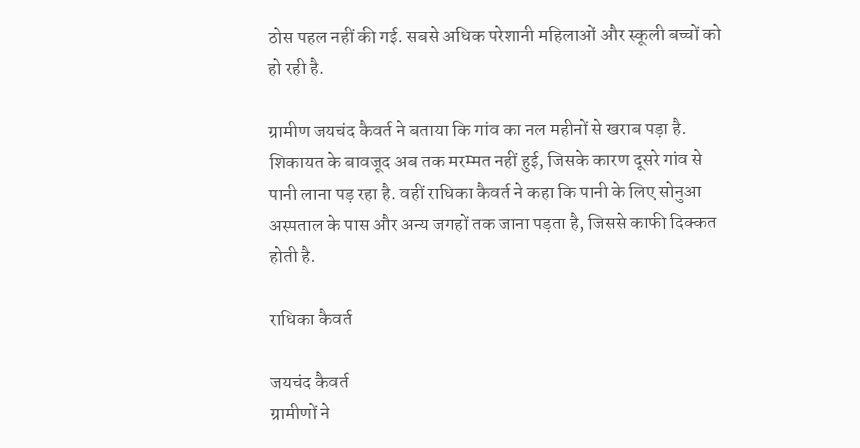ठोस पहल नहीं की गई. सबसे अधिक परेशानी महिलाओं और स्कूली बच्चों को हो रही है.

ग्रामीण जयचंद कैवर्त ने बताया कि गांव का नल महीनों से खराब पड़ा है. शिकायत के बावजूद अब तक मरम्मत नहीं हुई, जिसके कारण दूसरे गांव से पानी लाना पड़ रहा है. वहीं राधिका कैवर्त ने कहा कि पानी के लिए सोनुआ अस्पताल के पास और अन्य जगहों तक जाना पड़ता है, जिससे काफी दिक्कत होती है.

राधिका कैवर्त

जयचंद कैवर्त
ग्रामीणों ने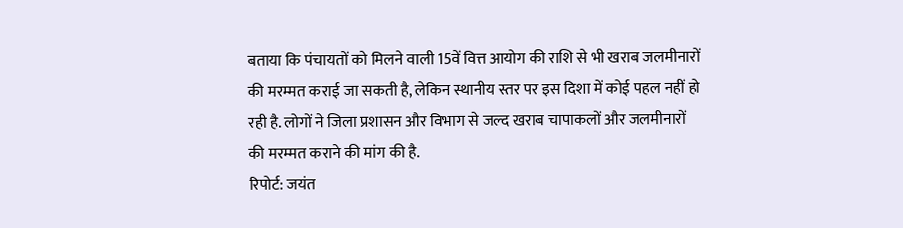बताया कि पंचायतों को मिलने वाली 15वें वित्त आयोग की राशि से भी खराब जलमीनारों की मरम्मत कराई जा सकती है, लेकिन स्थानीय स्तर पर इस दिशा में कोई पहल नहीं हो रही है. लोगों ने जिला प्रशासन और विभाग से जल्द खराब चापाकलों और जलमीनारों की मरम्मत कराने की मांग की है.
रिपोर्ट: जयंत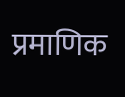प्रमाणिक